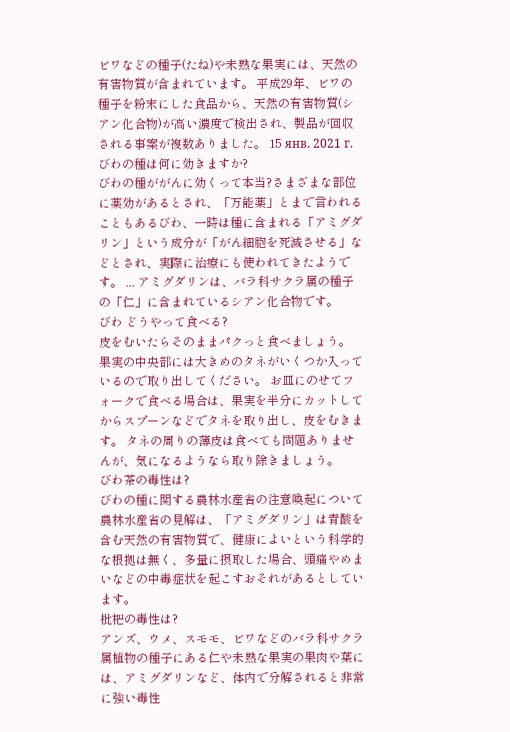ビワなどの種子(たね)や未熟な果実には、天然の有害物質が含まれています。 平成29年、ビワの種子を粉末にした食品から、天然の有害物質(シアン化合物)が高い濃度で検出され、製品が回収される事案が複数ありました。 15 янв. 2021 г.
びわの種は何に効きますか?
びわの種ががんに効くって本当?さまざまな部位に薬効があるとされ、「万能薬」とまで言われることもあるびわ、一時は種に含まれる「アミグダリン」という成分が「がん細胞を死滅させる」などとされ、実際に治療にも使われてきたようです。 ... アミグダリンは、バラ科サクラ属の種子の「仁」に含まれているシアン化合物です。
びわ どうやって食べる?
皮をむいたらそのままパクっと食べましょう。 果実の中央部には大きめのタネがいくつか入っているので取り出してください。 お皿にのせてフォークで食べる場合は、果実を半分にカットしてからスプーンなどでタネを取り出し、皮をむきます。 タネの周りの薄皮は食べても問題ありませんが、気になるようなら取り除きましょう。
びわ茶の毒性は?
びわの種に関する農林水産省の注意喚起について 農林水産省の見解は、「アミグダリン」は青酸を含む天然の有害物質で、健康によいという科学的な根拠は無く、多量に摂取した場合、頭痛やめまいなどの中毒症状を起こすおそれがあるとしています。
枇杷の毒性は?
アンズ、ウメ、スモモ、ビワなどのバラ科サクラ属植物の種子にある仁や未熟な果実の果肉や葉には、アミグダリンなど、体内で分解されると非常に強い毒性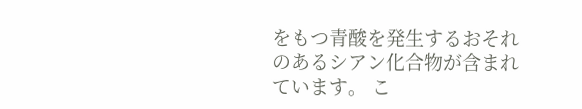をもつ青酸を発生するおそれのあるシアン化合物が含まれています。 こ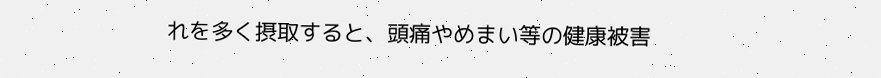れを多く摂取すると、頭痛やめまい等の健康被害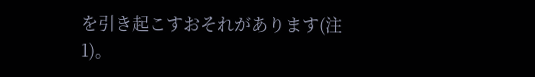を引き起こすおそれがあります(注1)。